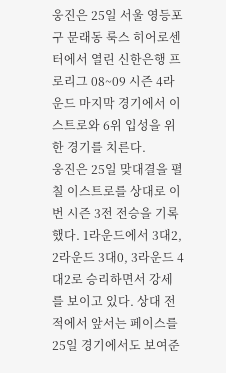웅진은 25일 서울 영등포구 문래동 룩스 히어로센터에서 열린 신한은행 프로리그 08~09 시즌 4라운드 마지막 경기에서 이스트로와 6위 입성을 위한 경기를 치른다.
웅진은 25일 맞대결을 펼칠 이스트로를 상대로 이번 시즌 3전 전승을 기록했다. 1라운드에서 3대2, 2라운드 3대0, 3라운드 4대2로 승리하면서 강세를 보이고 있다. 상대 전적에서 앞서는 페이스를 25일 경기에서도 보여준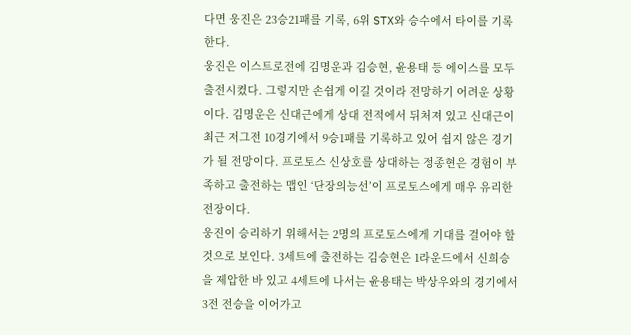다면 웅진은 23승21패를 기록, 6위 STX와 승수에서 타이를 기록한다.
웅진은 이스트로전에 김명운과 김승현, 윤용태 등 에이스를 모두 출전시켰다. 그렇지만 손쉽게 이길 것이라 전망하기 어려운 상황이다. 김명운은 신대근에게 상대 전적에서 뒤처져 있고 신대근이 최근 저그전 10경기에서 9승1패를 기록하고 있어 쉽지 않은 경기가 될 전망이다. 프로토스 신상호를 상대하는 정종현은 경험이 부족하고 출전하는 맵인 ‘단장의능선’이 프로토스에게 매우 유리한 전장이다.
웅진이 승리하기 위해서는 2명의 프로토스에게 기대를 걸어야 할 것으로 보인다. 3세트에 출전하는 김승현은 1라운드에서 신희승을 제압한 바 있고 4세트에 나서는 윤용태는 박상우와의 경기에서 3전 전승을 이어가고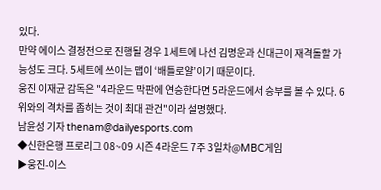있다.
만약 에이스 결정전으로 진행될 경우 1세트에 나선 김명운과 신대근이 재격돌할 가능성도 크다. 5세트에 쓰이는 맵이 ‘배틀로얄’이기 때문이다.
웅진 이재균 감독은 "4라운드 막판에 연승한다면 5라운드에서 승부를 볼 수 있다. 6위와의 격차를 좁히는 것이 최대 관건"이라 설명했다.
남윤성 기자 thenam@dailyesports.com
◆신한은행 프로리그 08~09 시즌 4라운드 7주 3일차@MBC게임
▶웅진-이스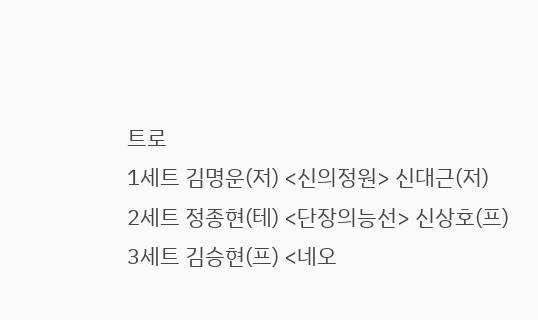트로
1세트 김명운(저) <신의정원> 신대근(저)
2세트 정종현(테) <단장의능선> 신상호(프)
3세트 김승현(프) <네오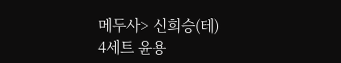메두사> 신희승(테)
4세트 윤용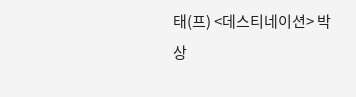태(프) <데스티네이션> 박상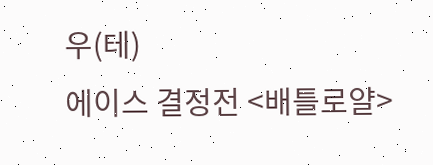우(테)
에이스 결정전 <배틀로얄>